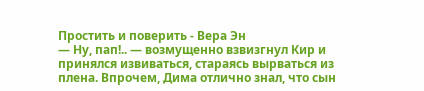Простить и поверить - Вера Эн
— Ну, пап!.. — возмущенно взвизгнул Кир и принялся извиваться, стараясь вырваться из плена. Впрочем, Дима отлично знал, что сын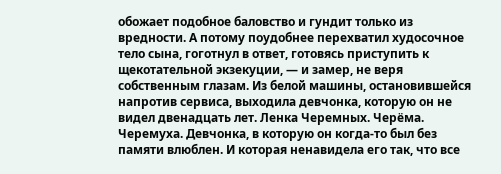обожает подобное баловство и гундит только из вредности. А потому поудобнее перехватил худосочное тело сына, гоготнул в ответ, готовясь приступить к щекотательной экзекуции, — и замер, не веря собственным глазам. Из белой машины, остановившейся напротив сервиса, выходила девчонка, которую он не видел двенадцать лет. Ленка Черемных. Черёма. Черемуха. Девчонка, в которую он когда-то был без памяти влюблен. И которая ненавидела его так, что все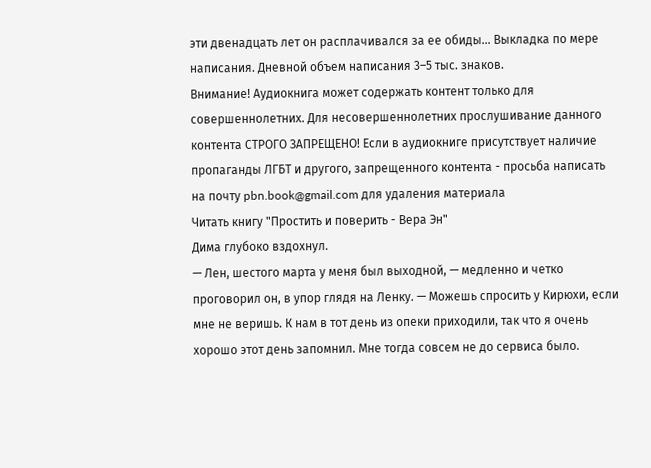эти двенадцать лет он расплачивался за ее обиды… Выкладка по мере написания. Дневной объем написания 3–5 тыс. знаков.
Внимание! Аудиокнига может содержать контент только для совершеннолетних. Для несовершеннолетних прослушивание данного контента СТРОГО ЗАПРЕЩЕНО! Если в аудиокниге присутствует наличие пропаганды ЛГБТ и другого, запрещенного контента - просьба написать на почту pbn.book@gmail.com для удаления материала
Читать книгу "Простить и поверить - Вера Эн"
Дима глубоко вздохнул.
— Лен, шестого марта у меня был выходной, — медленно и четко проговорил он, в упор глядя на Ленку. — Можешь спросить у Кирюхи, если мне не веришь. К нам в тот день из опеки приходили, так что я очень хорошо этот день запомнил. Мне тогда совсем не до сервиса было.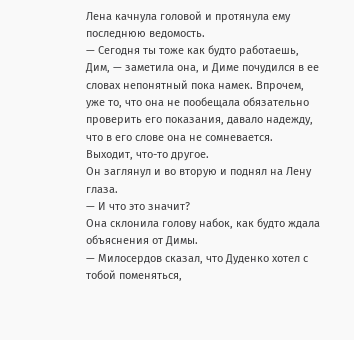Лена качнула головой и протянула ему последнюю ведомость.
— Сегодня ты тоже как будто работаешь, Дим, — заметила она, и Диме почудился в ее словах непонятный пока намек. Впрочем, уже то, что она не пообещала обязательно проверить его показания, давало надежду, что в его слове она не сомневается. Выходит, что-то другое.
Он заглянул и во вторую и поднял на Лену глаза.
— И что это значит?
Она склонила голову набок, как будто ждала объяснения от Димы.
— Милосердов сказал, что Дуденко хотел с тобой поменяться,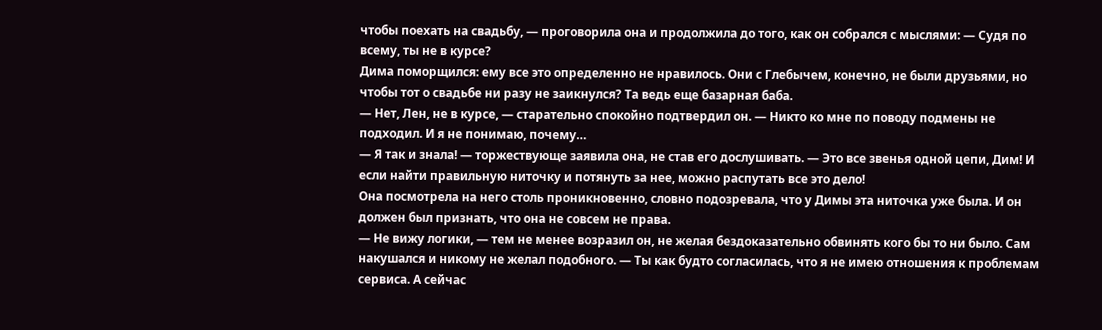чтобы поехать на свадьбу, — проговорила она и продолжила до того, как он собрался с мыслями: — Судя по всему, ты не в курсе?
Дима поморщился: ему все это определенно не нравилось. Они с Глебычем, конечно, не были друзьями, но чтобы тот о свадьбе ни разу не заикнулся? Та ведь еще базарная баба.
— Нет, Лен, не в курсе, — старательно спокойно подтвердил он. — Никто ко мне по поводу подмены не подходил. И я не понимаю, почему…
— Я так и знала! — торжествующе заявила она, не став его дослушивать. — Это все звенья одной цепи, Дим! И если найти правильную ниточку и потянуть за нее, можно распутать все это дело!
Она посмотрела на него столь проникновенно, словно подозревала, что у Димы эта ниточка уже была. И он должен был признать, что она не совсем не права.
— Не вижу логики, — тем не менее возразил он, не желая бездоказательно обвинять кого бы то ни было. Сам накушался и никому не желал подобного. — Ты как будто согласилась, что я не имею отношения к проблемам сервиса. А сейчас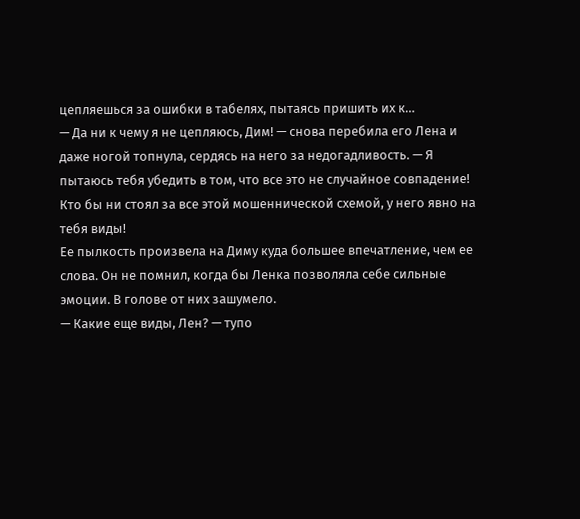цепляешься за ошибки в табелях, пытаясь пришить их к…
— Да ни к чему я не цепляюсь, Дим! — снова перебила его Лена и даже ногой топнула, сердясь на него за недогадливость. — Я пытаюсь тебя убедить в том, что все это не случайное совпадение! Кто бы ни стоял за все этой мошеннической схемой, у него явно на тебя виды!
Ее пылкость произвела на Диму куда большее впечатление, чем ее слова. Он не помнил, когда бы Ленка позволяла себе сильные эмоции. В голове от них зашумело.
— Какие еще виды, Лен? — тупо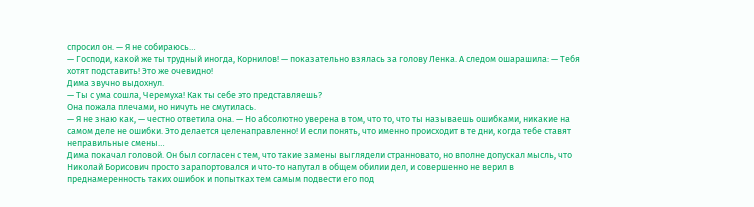спросил он. — Я не собираюсь…
— Господи, какой же ты трудный иногда, Корнилов! — показательно взялась за голову Ленка. А следом ошарашила: — Тебя хотят подставить! Это же очевидно!
Дима звучно выдохнул.
— Ты с ума сошла, Черемуха! Как ты себе это представляешь?
Она пожала плечами, но ничуть не смутилась.
— Я не знаю как, — честно ответила она. — Но абсолютно уверена в том, что то, что ты называешь ошибками, никакие на самом деле не ошибки. Это делается целенаправленно! И если понять, что именно происходит в те дни, когда тебе ставят неправильные смены…
Дима покачал головой. Он был согласен с тем, что такие замены выглядели странновато, но вполне допускал мысль, что Николай Борисович просто зарапортовался и что-то напутал в общем обилии дел, и совершенно не верил в преднамеренность таких ошибок и попытках тем самым подвести его под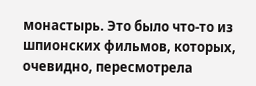монастырь. Это было что-то из шпионских фильмов, которых, очевидно, пересмотрела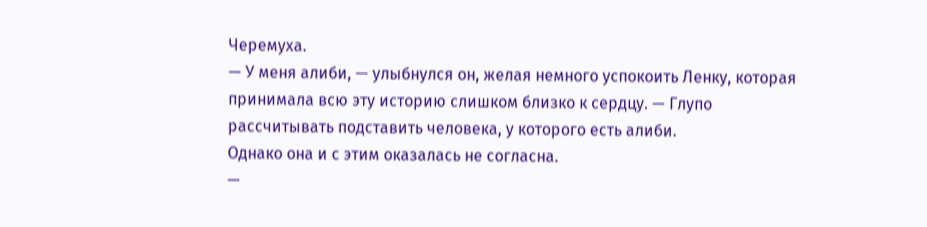Черемуха.
— У меня алиби, — улыбнулся он, желая немного успокоить Ленку, которая принимала всю эту историю слишком близко к сердцу. — Глупо рассчитывать подставить человека, у которого есть алиби.
Однако она и с этим оказалась не согласна.
—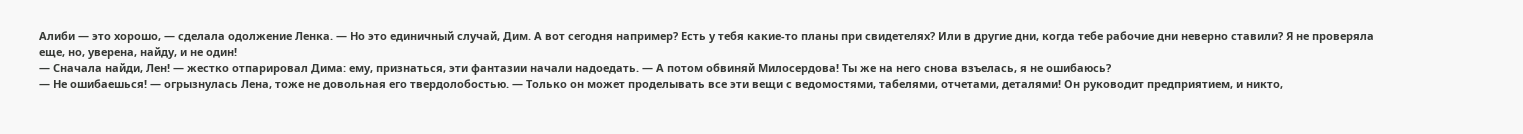Алиби — это хорошо, — сделала одолжение Ленка. — Но это единичный случай, Дим. А вот сегодня например? Есть у тебя какие-то планы при свидетелях? Или в другие дни, когда тебе рабочие дни неверно ставили? Я не проверяла еще, но, уверена, найду, и не один!
— Сначала найди, Лен! — жестко отпарировал Дима: ему, признаться, эти фантазии начали надоедать. — А потом обвиняй Милосердова! Ты же на него снова взъелась, я не ошибаюсь?
— Не ошибаешься! — огрызнулась Лена, тоже не довольная его твердолобостью. — Только он может проделывать все эти вещи с ведомостями, табелями, отчетами, деталями! Он руководит предприятием, и никто,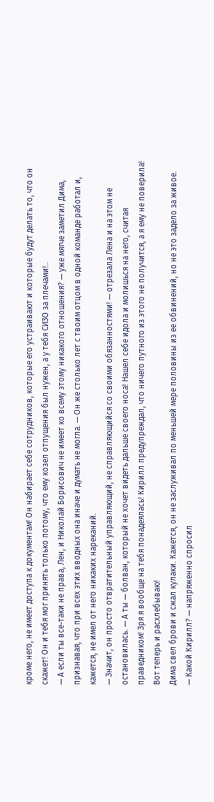кроме него, не имеет доступа к документам! Он набирает себе сотрудников, которые его устраивают и которые будут делать то, что он скажет! Он и тебя мог принять только потому, что ему козел отпущения был нужен, а у тебя СИЗО за плечами!..
— А если ты все-таки не права, Лен, и Николай Борисович не имеет ко всему этому никакого отношения? — уже мягче заметил Дима, признавая, что при всех этих вводных она иначе и думать не могла. — Он же столько лет с твоим отцом в одной команде работал и, кажется, не имел от него никаких нареканий.
— Значит, он просто отвратительный управляющий, не справляющийся со своими обязанностями! — отрезала Лена и на этом не остановилась. — А ты — болван, который не хочет видеть дальше своего носа! Нашел себе идола и молишься на него, считая праведником! Зря я вообще на тебя понадеялась! Кирилл предупреждал, что ничего путного из этого не получится, а я ему не поверила! Вот теперь и расхлебываю!
Дима свел брови и сжал кулаки. Кажется, он не заслуживал по меньшей мере половины из ее обвинений, но не это задело за живое.
— Какой Кирилл? — напряженно спросил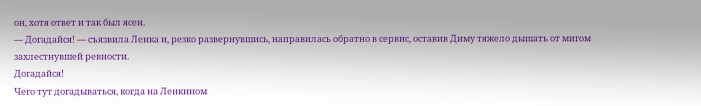он, хотя ответ и так был ясен.
— Догадайся! — съязвила Ленка и, резко развернувшись, направилась обратно в сервис, оставив Диму тяжело дышать от мигом захлестнувшей ревности.
Догадайся!
Чего тут догадываться, когда на Ленкином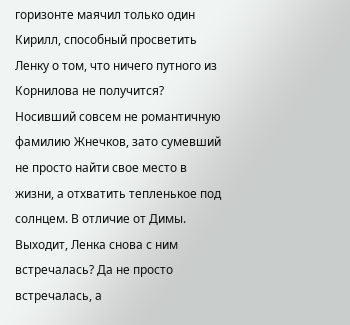горизонте маячил только один Кирилл, способный просветить Ленку о том, что ничего путного из Корнилова не получится? Носивший совсем не романтичную фамилию Жнечков, зато сумевший не просто найти свое место в жизни, а отхватить тепленькое под солнцем. В отличие от Димы.
Выходит, Ленка снова с ним встречалась? Да не просто встречалась, а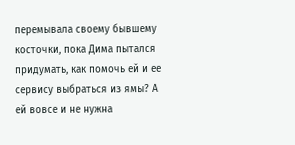перемывала своему бывшему косточки, пока Дима пытался придумать, как помочь ей и ее сервису выбраться из ямы? А ей вовсе и не нужна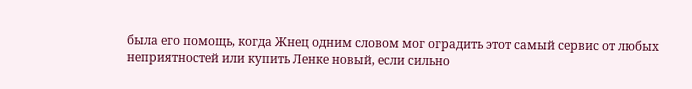была его помощь, когда Жнец одним словом мог оградить этот самый сервис от любых неприятностей или купить Ленке новый, если сильно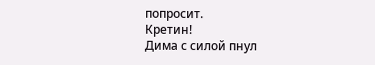попросит.
Кретин!
Дима с силой пнул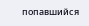попавшийся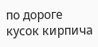по дороге кусок кирпича